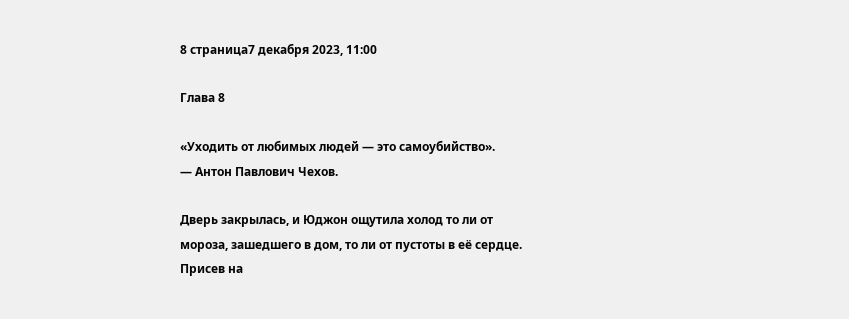8 страница7 декабря 2023, 11:00

Глава 8

«Уходить от любимых людей — это самоубийство».
— Антон Павлович Чехов.

Дверь закрылась, и Юджон ощутила холод то ли от мороза, зашедшего в дом, то ли от пустоты в её сердце. Присев на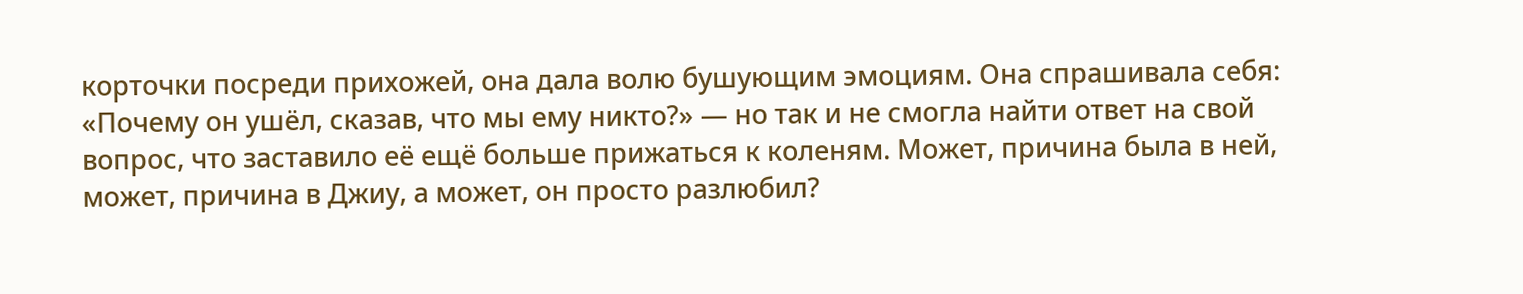корточки посреди прихожей, она дала волю бушующим эмоциям. Она спрашивала себя: «Почему он ушёл, сказав, что мы ему никто?» — но так и не смогла найти ответ на свой вопрос, что заставило её ещё больше прижаться к коленям. Может, причина была в ней, может, причина в Джиу, а может, он просто разлюбил?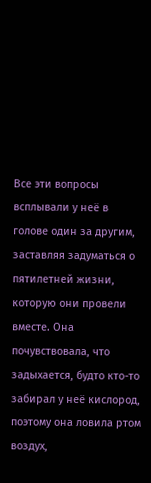Все эти вопросы всплывали у неё в голове один за другим, заставляя задуматься о пятилетней жизни, которую они провели вместе. Она почувствовала, что задыхается, будто кто-то забирал у неё кислород, поэтому она ловила ртом воздух,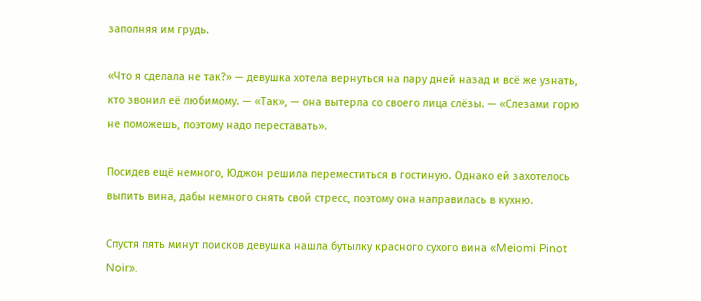заполняя им грудь.

«Что я сделала не так?» — девушка хотела вернуться на пару дней назад и всё же узнать, кто звонил её любимому. — «Так», — она вытерла со своего лица слёзы. — «Слезами горю не поможешь, поэтому надо переставать».

Посидев ещё немного, Юджон решила переместиться в гостиную. Однако ей захотелось выпить вина, дабы немного снять свой стресс, поэтому она направилась в кухню.

Спустя пять минут поисков девушка нашла бутылку красного сухого вина «Meiomi Pinot Noir».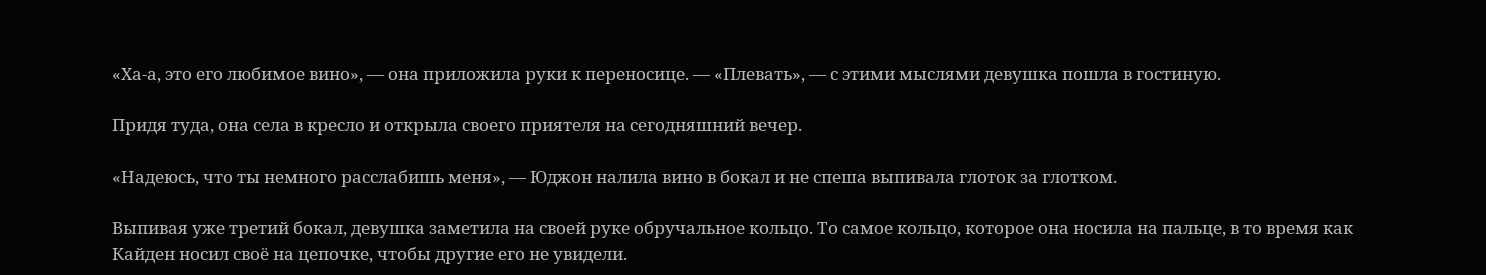«Ха-а, это его любимое вино», — она приложила руки к переносице. — «Плевать», — с этими мыслями девушка пошла в гостиную.

Придя туда, она села в кресло и открыла своего приятеля на сегодняшний вечер.

«Надеюсь, что ты немного расслабишь меня», — Юджон налила вино в бокал и не спеша выпивала глоток за глотком.

Выпивая уже третий бокал, девушка заметила на своей руке обручальное кольцо. То самое кольцо, которое она носила на пальце, в то время как Кайден носил своё на цепочке, чтобы другие его не увидели.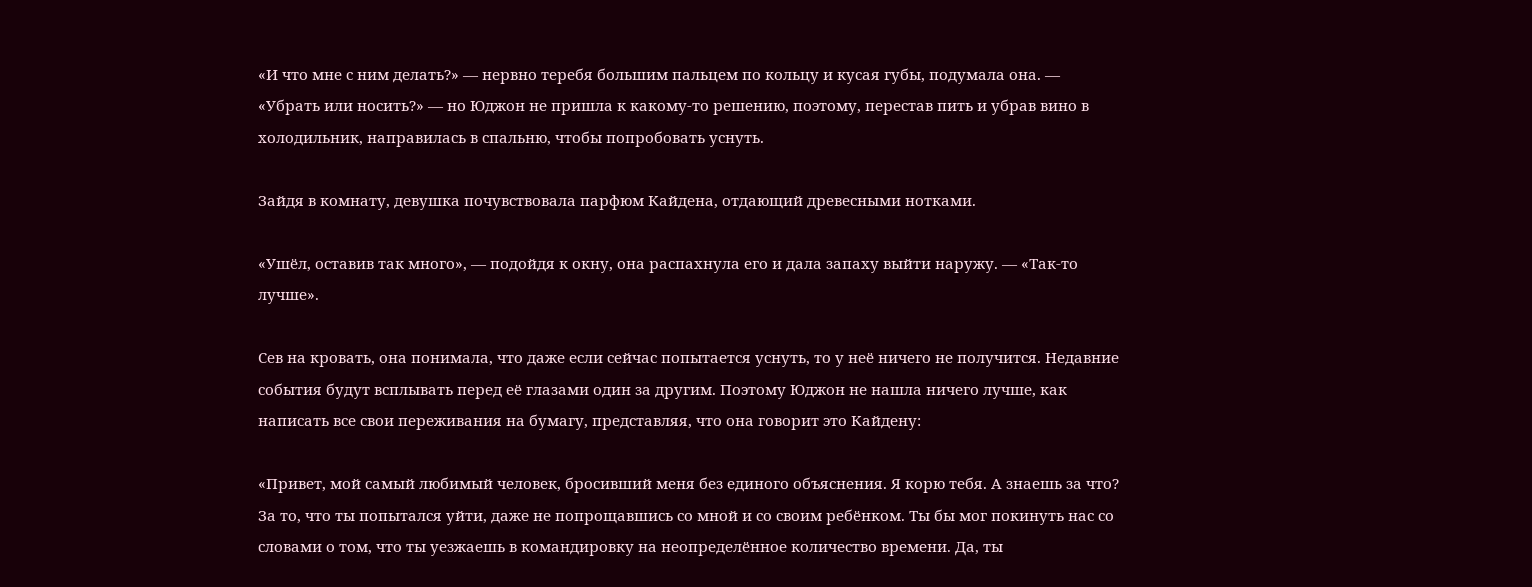«И что мне с ним делать?» — нервно теребя большим пальцем по кольцу и кусая губы, подумала она. — «Убрать или носить?» — но Юджон не пришла к какому-то решению, поэтому, перестав пить и убрав вино в холодильник, направилась в спальню, чтобы попробовать уснуть.

Зайдя в комнату, девушка почувствовала парфюм Кайдена, отдающий древесными нотками.

«Ушёл, оставив так много», — подойдя к окну, она распахнула его и дала запаху выйти наружу. — «Так-то лучше».

Сев на кровать, она понимала, что даже если сейчас попытается уснуть, то у неё ничего не получится. Недавние события будут всплывать перед её глазами один за другим. Поэтому Юджон не нашла ничего лучше, как написать все свои переживания на бумагу, представляя, что она говорит это Кайдену:

«Привет, мой самый любимый человек, бросивший меня без единого объяснения. Я корю тебя. А знаешь за что? За то, что ты попытался уйти, даже не попрощавшись со мной и со своим ребёнком. Ты бы мог покинуть нас со словами о том, что ты уезжаешь в командировку на неопределённое количество времени. Да, ты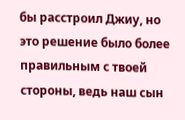бы расстроил Джиу, но это решение было более правильным с твоей стороны, ведь наш сын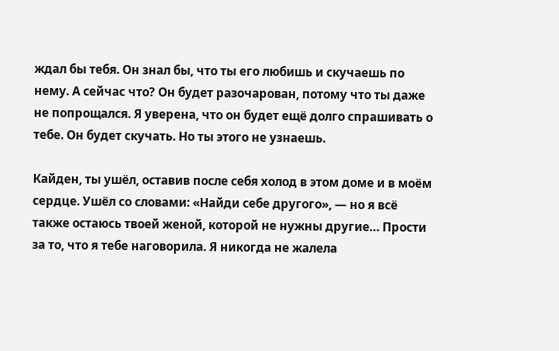ждал бы тебя. Он знал бы, что ты его любишь и скучаешь по нему. А сейчас что? Он будет разочарован, потому что ты даже не попрощался. Я уверена, что он будет ещё долго спрашивать о тебе. Он будет скучать. Но ты этого не узнаешь.

Кайден, ты ушёл, оставив после себя холод в этом доме и в моём сердце. Ушёл со словами: «Найди себе другого», — но я всё также остаюсь твоей женой, которой не нужны другие… Прости за то, что я тебе наговорила. Я никогда не жалела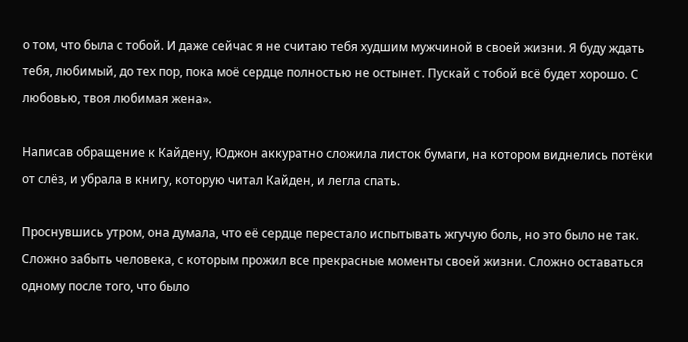о том, что была с тобой. И даже сейчас я не считаю тебя худшим мужчиной в своей жизни. Я буду ждать тебя, любимый, до тех пор, пока моё сердце полностью не остынет. Пускай с тобой всё будет хорошо. С любовью, твоя любимая жена».

Написав обращение к Кайдену, Юджон аккуратно сложила листок бумаги, на котором виднелись потёки от слёз, и убрала в книгу, которую читал Кайден, и легла спать.

Проснувшись утром, она думала, что её сердце перестало испытывать жгучую боль, но это было не так. Сложно забыть человека, с которым прожил все прекрасные моменты своей жизни. Сложно оставаться одному после того, что было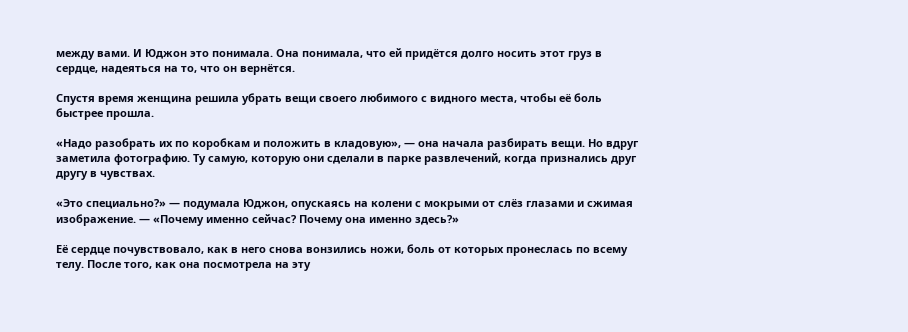между вами. И Юджон это понимала. Она понимала, что ей придётся долго носить этот груз в сердце, надеяться на то, что он вернётся.

Спустя время женщина решила убрать вещи своего любимого с видного места, чтобы её боль быстрее прошла.

«Надо разобрать их по коробкам и положить в кладовую», — она начала разбирать вещи. Но вдруг заметила фотографию. Ту самую, которую они сделали в парке развлечений, когда признались друг другу в чувствах.

«Это специально?» — подумала Юджон, опускаясь на колени с мокрыми от слёз глазами и сжимая изображение. — «Почему именно сейчас? Почему она именно здесь?»

Её сердце почувствовало, как в него снова вонзились ножи, боль от которых пронеслась по всему телу. После того, как она посмотрела на эту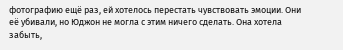фотографию ещё раз, ей хотелось перестать чувствовать эмоции. Они её убивали, но Юджон не могла с этим ничего сделать. Она хотела забыть,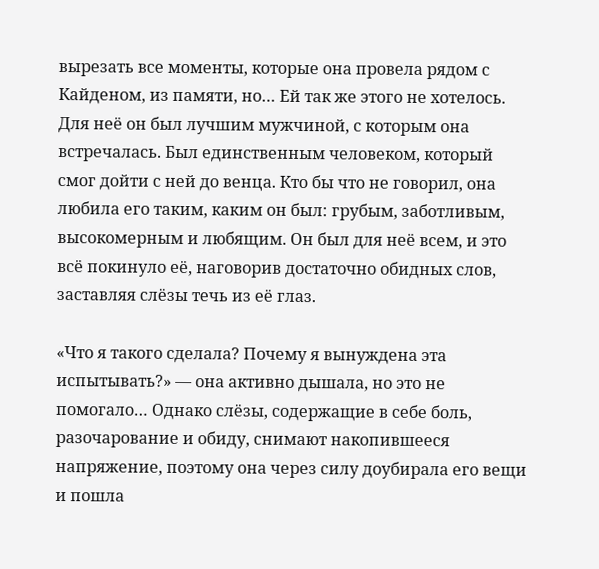вырезать все моменты, которые она провела рядом с Кайденом, из памяти, но… Ей так же этого не хотелось. Для неё он был лучшим мужчиной, с которым она встречалась. Был единственным человеком, который смог дойти с ней до венца. Кто бы что не говорил, она любила его таким, каким он был: грубым, заботливым, высокомерным и любящим. Он был для неё всем, и это всё покинуло её, наговорив достаточно обидных слов, заставляя слёзы течь из её глаз.

«Что я такого сделала? Почему я вынуждена эта испытывать?» — она активно дышала, но это не помогало… Однако слёзы, содержащие в себе боль, разочарование и обиду, снимают накопившееся напряжение, поэтому она через силу доубирала его вещи и пошла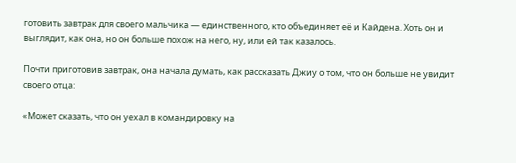готовить завтрак для своего мальчика — единственного, кто объединяет её и Кайдена. Хоть он и выглядит, как она, но он больше похож на него, ну, или ей так казалось.

Почти приготовив завтрак, она начала думать, как рассказать Джиу о том, что он больше не увидит своего отца:

«Может сказать, что он уехал в командировку на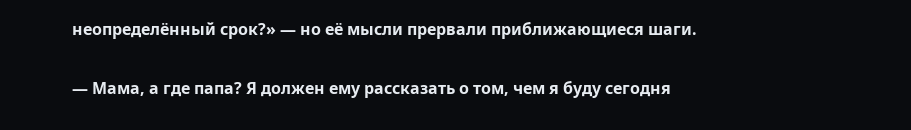неопределённый срок?» — но её мысли прервали приближающиеся шаги.

— Мама, а где папа? Я должен ему рассказать о том, чем я буду сегодня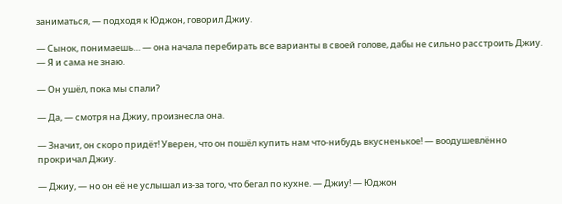заниматься, — подходя к Юджон, говорил Джиу.

— Сынок, понимаешь… — она начала перебирать все варианты в своей голове, дабы не сильно расстроить Джиу. — Я и сама не знаю.

— Он ушёл, пока мы спали?

— Да, — смотря на Джиу, произнесла она.

— Значит, он скоро придёт! Уверен, что он пошёл купить нам что-нибудь вкусненькое! — воодушевлённо прокричал Джиу.

— Джиу, — но он её не услышал из-за того, что бегал по кухне. — Джиу! — Юджон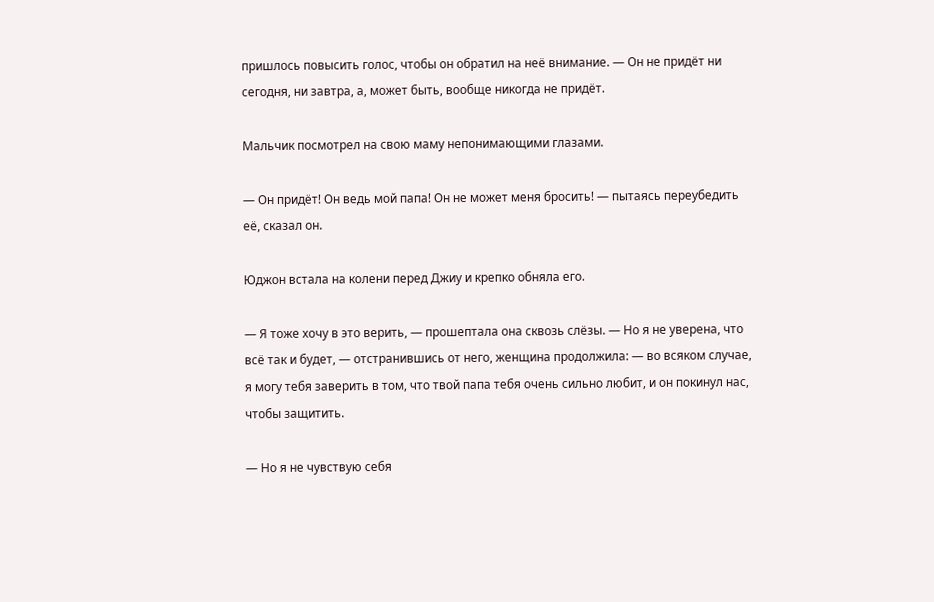пришлось повысить голос, чтобы он обратил на неё внимание. — Он не придёт ни сегодня, ни завтра, а, может быть, вообще никогда не придёт.

Мальчик посмотрел на свою маму непонимающими глазами.

— Он придёт! Он ведь мой папа! Он не может меня бросить! — пытаясь переубедить её, сказал он.

Юджон встала на колени перед Джиу и крепко обняла его.

— Я тоже хочу в это верить, — прошептала она сквозь слёзы. — Но я не уверена, что всё так и будет, — отстранившись от него, женщина продолжила: — во всяком случае, я могу тебя заверить в том, что твой папа тебя очень сильно любит, и он покинул нас, чтобы защитить.

— Но я не чувствую себя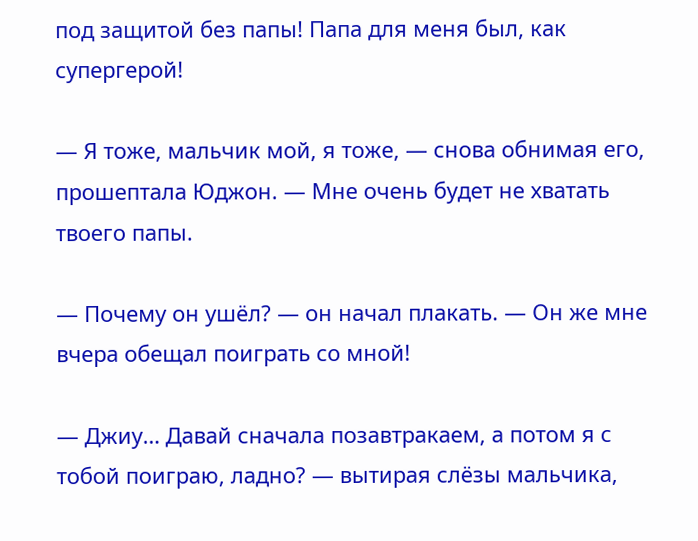под защитой без папы! Папа для меня был, как супергерой!

— Я тоже, мальчик мой, я тоже, — снова обнимая его, прошептала Юджон. — Мне очень будет не хватать твоего папы.

— Почему он ушёл? — он начал плакать. — Он же мне вчера обещал поиграть со мной!

— Джиу… Давай сначала позавтракаем, а потом я с тобой поиграю, ладно? — вытирая слёзы мальчика,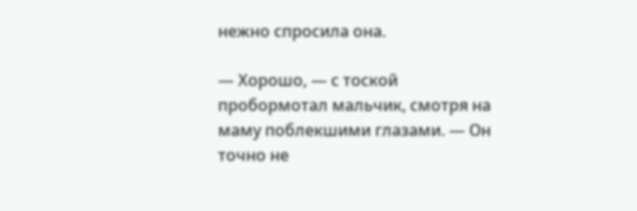нежно спросила она.

— Хорошо, — с тоской пробормотал мальчик, смотря на маму поблекшими глазами. — Он точно не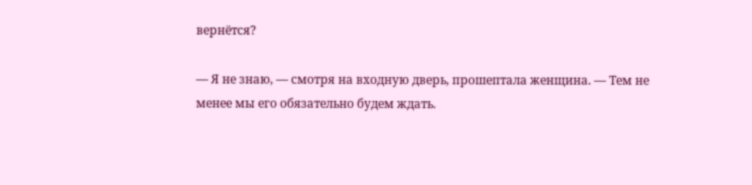вернётся?

— Я не знаю, — смотря на входную дверь, прошептала женщина. — Тем не менее мы его обязательно будем ждать.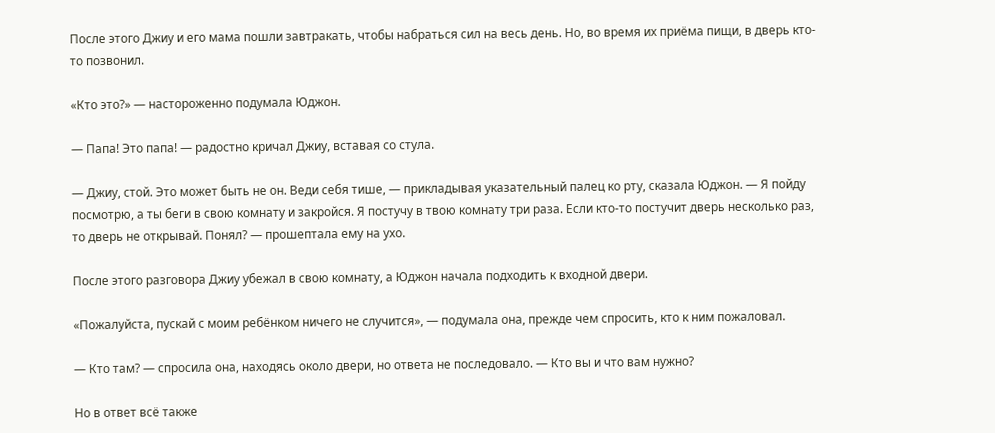После этого Джиу и его мама пошли завтракать, чтобы набраться сил на весь день. Но, во время их приёма пищи, в дверь кто-то позвонил.

«Кто это?» — настороженно подумала Юджон.

— Папа! Это папа! — радостно кричал Джиу, вставая со стула.

— Джиу, стой. Это может быть не он. Веди себя тише, — прикладывая указательный палец ко рту, сказала Юджон. — Я пойду посмотрю, а ты беги в свою комнату и закройся. Я постучу в твою комнату три раза. Если кто-то постучит дверь несколько раз, то дверь не открывай. Понял? — прошептала ему на ухо.

После этого разговора Джиу убежал в свою комнату, а Юджон начала подходить к входной двери.

«Пожалуйста, пускай с моим ребёнком ничего не случится», — подумала она, прежде чем спросить, кто к ним пожаловал.

— Кто там? — спросила она, находясь около двери, но ответа не последовало. — Кто вы и что вам нужно?

Но в ответ всё также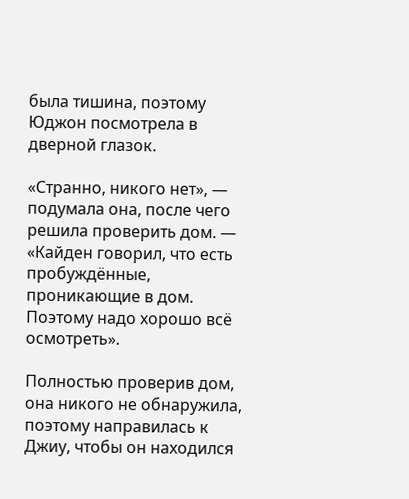была тишина, поэтому Юджон посмотрела в дверной глазок.

«Странно, никого нет», — подумала она, после чего решила проверить дом. — «Кайден говорил, что есть пробуждённые, проникающие в дом. Поэтому надо хорошо всё осмотреть».

Полностью проверив дом, она никого не обнаружила, поэтому направилась к Джиу, чтобы он находился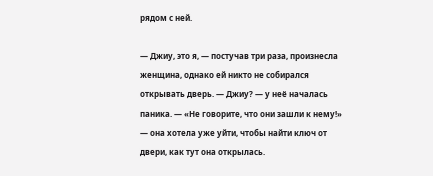рядом с ней.

— Джиу, это я, — постучав три раза, произнесла женщина, однако ей никто не собирался открывать дверь. — Джиу? — у неё началась паника. — «Не говорите, что они зашли к нему!» — она хотела уже уйти, чтобы найти ключ от двери, как тут она открылась.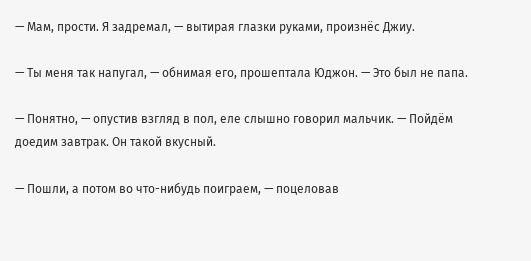— Мам, прости. Я задремал, — вытирая глазки руками, произнёс Джиу.

— Ты меня так напугал, — обнимая его, прошептала Юджон. — Это был не папа.

— Понятно, — опустив взгляд в пол, еле слышно говорил мальчик. — Пойдём доедим завтрак. Он такой вкусный.

— Пошли, а потом во что-нибудь поиграем, — поцеловав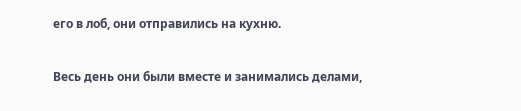его в лоб, они отправились на кухню.

Весь день они были вместе и занимались делами,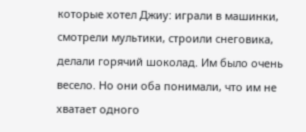которые хотел Джиу: играли в машинки, смотрели мультики, строили снеговика, делали горячий шоколад. Им было очень весело. Но они оба понимали, что им не хватает одного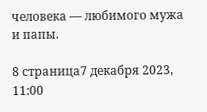человека — любимого мужа и папы.

8 страница7 декабря 2023, 11:00